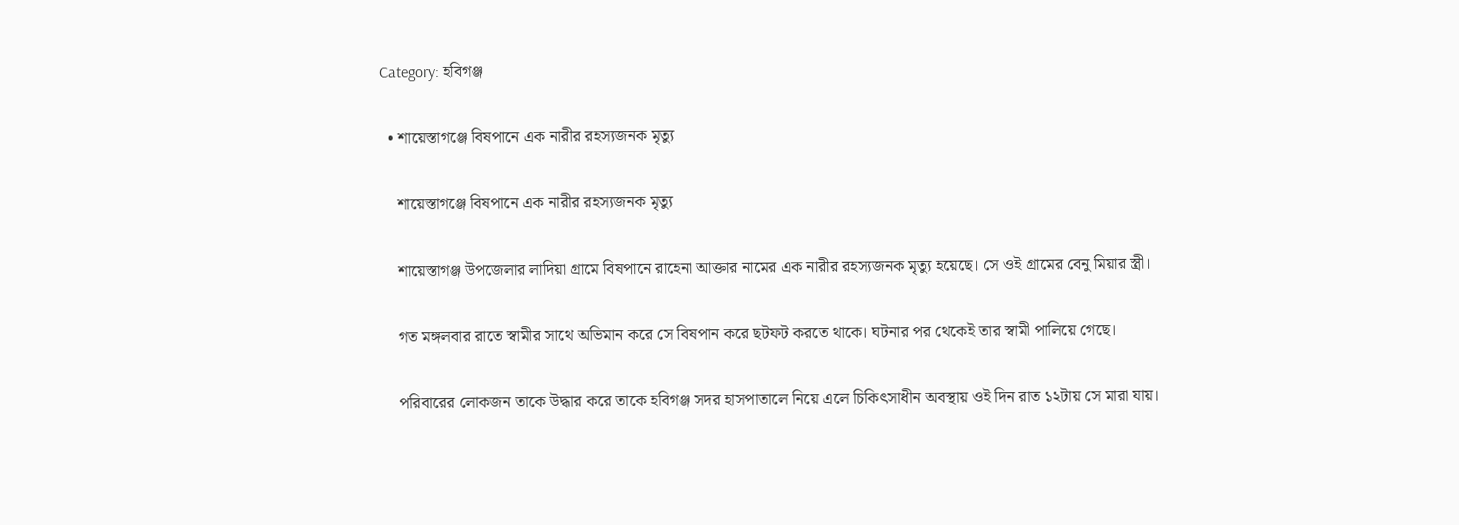Category: হবিগঞ্জ

  • শায়েস্তাগঞ্জে বিষপানে এক নারীর রহস্যজনক মৃত্যু

    শায়েস্তাগঞ্জে বিষপানে এক নারীর রহস্যজনক মৃত্যু

    শায়েস্তাগঞ্জ উপজেলার লাদিয়া গ্রামে বিষপানে রাহেনা আক্তার নামের এক নারীর রহস্যজনক মৃত্যু হয়েছে। সে ওই গ্রামের বেনু মিয়ার স্ত্রী।

    গত মঙ্গলবার রাতে স্বামীর সাথে অভিমান করে সে বিষপান করে ছটফট করতে থাকে। ঘটনার পর থেকেই তার স্বামী পালিয়ে গেছে।

    পরিবারের লোকজন তাকে উদ্ধার করে তাকে হবিগঞ্জ সদর হাসপাতালে নিয়ে এলে চিকিৎসাধীন অবস্থায় ওই দিন রাত ১২টায় সে মারা যায়।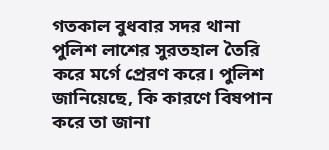গতকাল বুধবার সদর থানা পুলিশ লাশের সুরতহাল তৈরি করে মর্গে প্রেরণ করে। পুলিশ জানিয়েছে, কি কারণে বিষপান করে তা জানা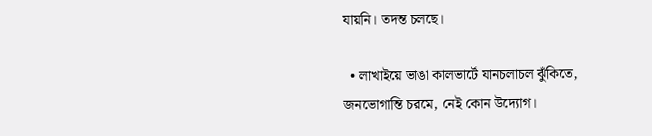যায়নি। তদন্ত চলছে।

  • লাখাইয়ে ভাঙা কালভার্টে যানচলাচল ঝুঁকিতে, জনভোগান্তি চরমে, নেই কোন উদ্যোগ।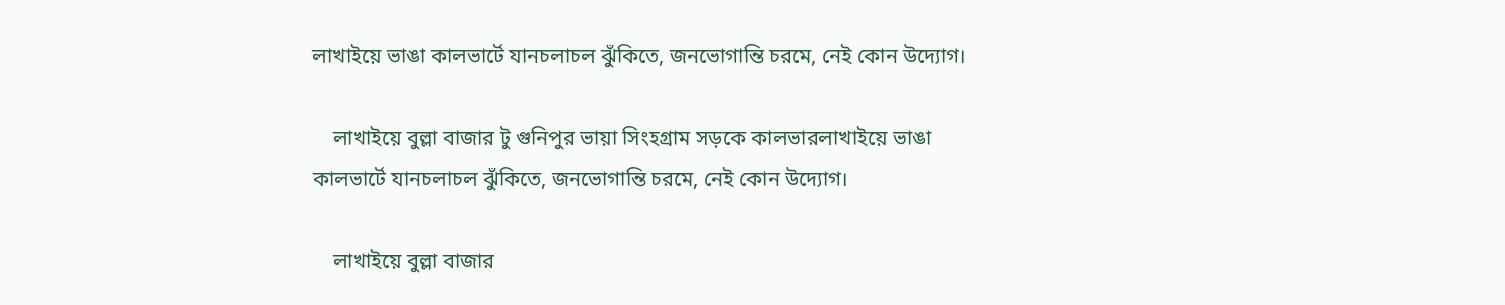লাখাইয়ে ভাঙা কালভার্টে যানচলাচল ঝুঁকিতে, জনভোগান্তি চরমে, নেই কোন উদ্যোগ।

    লাখাইয়ে বুল্লা বাজার টু গুনিপুর ভায়া সিংহগ্রাম সড়কে কালভারলাখাইয়ে ভাঙা কালভার্টে যানচলাচল ঝুঁকিতে, জনভোগান্তি চরমে, নেই কোন উদ্যোগ।

    লাখাইয়ে বুল্লা বাজার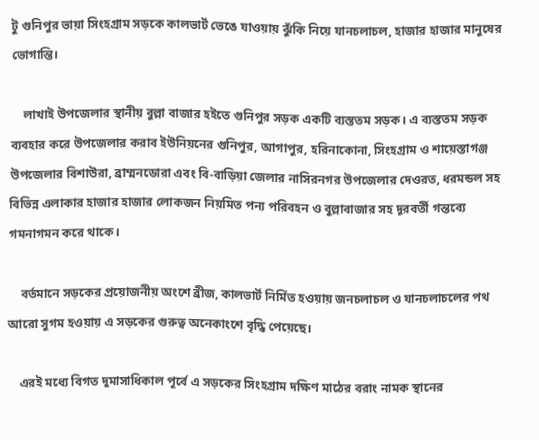টু গুনিপুর ভায়া সিংহগ্রাম সড়কে কালভার্ট ভেঙে যাওয়ায় ঝুঁকি নিয়ে যানচলাচল, হাজার হাজার মানুষের ভোগান্তি।

    লাখাই উপজেলার স্থানীয় বুল্লা বাজার হইতে গুনিপুর সড়ক একটি ব্যস্ততম সড়ক। এ ব্যস্ততম সড়ক ব্যবহার করে উপজেলার করাব ইউনিয়নের গুনিপুর, আগাপুর, হরিনাকোনা, সিংহগ্রাম ও শায়েস্তাগঞ্জ উপজেলার বিশাউরা, ব্রাম্মনডোরা এবং বি-বাড়িয়া জেলার নাসিরনগর উপজেলার দেওরত, ধরমন্ডল সহ বিভিন্ন এলাকার হাজার হাজার লোকজন নিয়মিত পন্য পরিবহন ও বুল্লাবাজার সহ দূরবর্তী গন্তব্যে গমনাগমন করে থাকে।

    বর্তমানে সড়কের প্রয়োজনীয় অংশে ব্রীজ, কালভার্ট নির্মিত হওয়ায় জনচলাচল ও যানচলাচলের পথ আরো সুগম হওয়ায় এ সড়কের গুরুত্ব অনেকাংশে বৃদ্ধি পেয়েছে।

    এরই মধ্যে বিগত দুমাসাধিকাল পূর্বে এ সড়কের সিংহগ্রাম দক্ষিণ মাঠের বরাং নামক স্থানের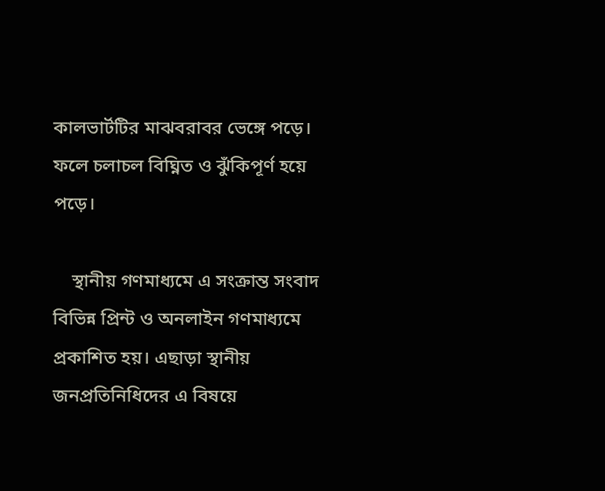কালভার্টটির মাঝবরাবর ভেঙ্গে পড়ে। ফলে চলাচল বিঘ্নিত ও ঝুঁকিপূর্ণ হয়ে পড়ে।

    স্থানীয় গণমাধ্যমে এ সংক্রান্ত সংবাদ বিভিন্ন প্রিন্ট ও অনলাইন গণমাধ্যমে প্রকাশিত হয়। এছাড়া স্থানীয় জনপ্রতিনিধিদের এ বিষয়ে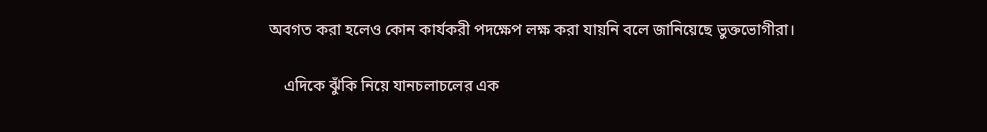অবগত করা হলেও কোন কার্যকরী পদক্ষেপ লক্ষ করা যায়নি বলে জানিয়েছে ভুক্তভোগীরা।

    এদিকে ঝুঁকি নিয়ে যানচলাচলের এক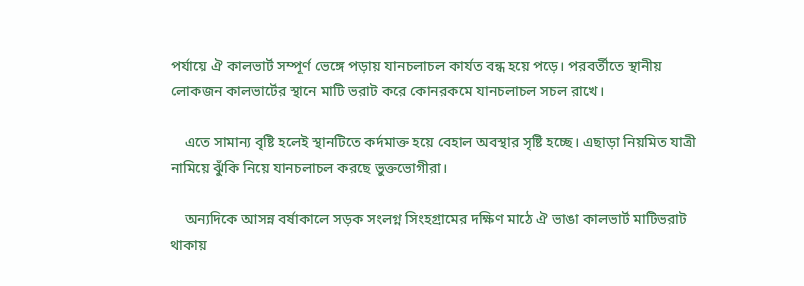পর্যায়ে ঐ কালভার্ট সম্পূর্ণ ভেঙ্গে পড়ায় যানচলাচল কার্যত বন্ধ হয়ে পড়ে। পরবর্তীতে স্থানীয় লোকজন কালভার্টের স্থানে মাটি ভরাট করে কোনরকমে যানচলাচল সচল রাখে।

    এতে সামান্য বৃষ্টি হলেই স্থানটিতে কর্দমাক্ত হয়ে বেহাল অবস্থার সৃষ্টি হচ্ছে। এছাড়া নিয়মিত যাত্রী নামিয়ে ঝুঁকি নিয়ে যানচলাচল করছে ভুক্তভোগীরা।

    অন্যদিকে আসন্ন বর্ষাকালে সড়ক সংলগ্ন সিংহগ্রামের দক্ষিণ মাঠে ঐ ভাঙা কালভার্ট মাটিভরাট থাকায়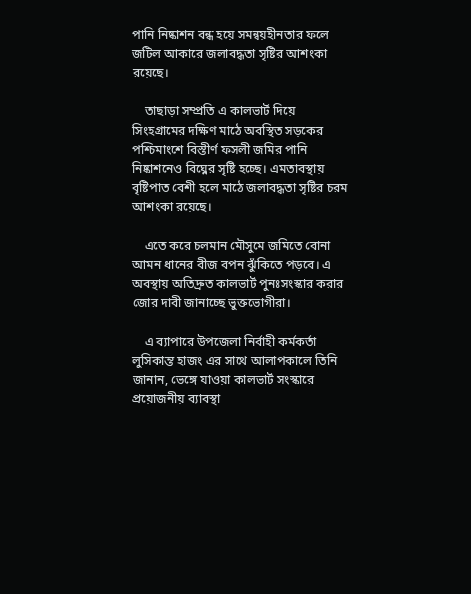পানি নিষ্কাশন বন্ধ হয়ে সমন্বয়হীনতার ফলে জটিল আকারে জলাবদ্ধতা সৃষ্টির আশংকা রয়েছে।

    তাছাড়া সম্প্রতি এ কালভার্ট দিয়ে সিংহগ্রামের দক্ষিণ মাঠে অবস্থিত সড়কের পশ্চিমাংশে বিস্তীর্ণ ফসলী জমির পানি নিষ্কাশনেও বিঘ্নের সৃষ্টি হচ্ছে। এমতাবস্থায় বৃষ্টিপাত বেশী হলে মাঠে জলাবদ্ধতা সৃষ্টির চরম আশংকা রয়েছে।

    এতে করে চলমান মৌসুমে জমিতে বোনা আমন ধানের বীজ বপন ঝুঁকিতে পড়বে। এ অবস্থায় অতিদ্রুত কালভার্ট পুনঃসংস্কার করার জোর দাবী জানাচ্ছে ভুক্তভোগীরা।

    এ ব্যাপারে উপজেলা নির্বাহী কর্মকর্তা লুসিকান্ত হাজং এর সাথে আলাপকালে তিনি জানান, ভেঙ্গে যাওয়া কালভার্ট সংস্কারে প্রয়োজনীয় ব্যাবস্থা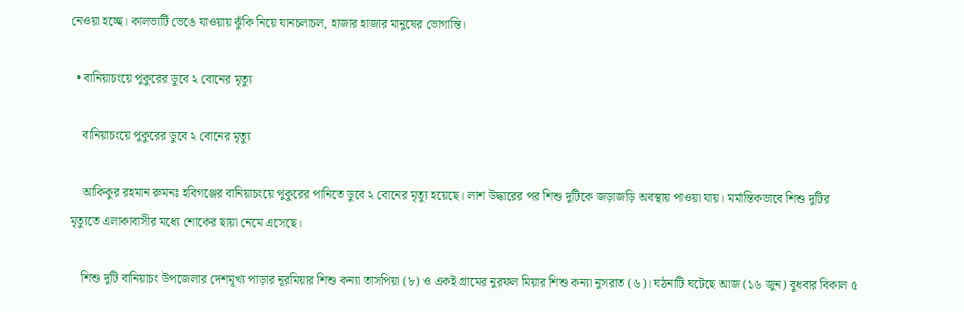নেওয়া হচ্ছে। কালভার্টি ভেঙে যাওয়ায় ঝুঁকি নিয়ে যানচলাচল, হাজার হাজার মানুষের ভোগান্তি।

  • বানিয়াচংয়ে পুকুরের ডুবে ২ বোনের মৃত্যু

    বানিয়াচংয়ে পুকুরের ডুবে ২ বোনের মৃত্যু

    আকিকুর রহমান রুমনঃ হবিগঞ্জের বানিয়াচংয়ে পুকুরের পানিতে ডুবে ২ বোনের মৃত্যু হয়েছে। লাশ উদ্ধারের পর শিশু দুটিকে জড়াজড়ি অবস্থায় পাওয়া যায়। মর্মান্তিকভাবে শিশু দুটির মৃত্যুতে এলাকাবাসীর মধ্যে শোকের ছায়া নেমে এসেছে।

    শিশু দুটি বানিয়াচং উপজেলার দেশমূখ্য পাড়ার নূরমিয়ার শিশু কন্যা তাসপিয়া (৮) ও একই গ্রামের নুরফল মিয়ার শিশু কন্যা নুসরাত (৬)। ঘঠনাটি ঘটেছে আজ (১৬ জুন) বুধবার বিকাল ৫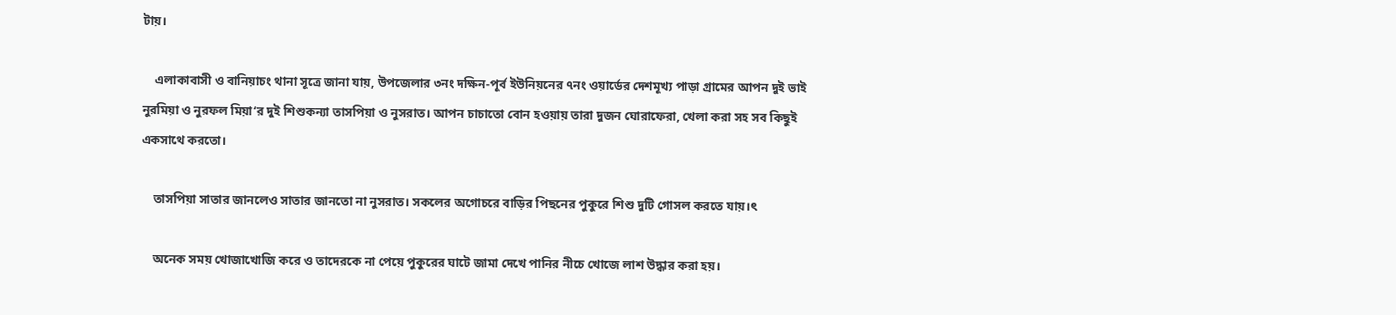টায়।

    এলাকাবাসী ও বানিয়াচং থানা সূত্রে জানা যায়, উপজেলার ৩নং দক্ষিন-পূর্ব ইউনিয়নের ৭নং ওয়ার্ডের দেশমূখ্য পাড়া গ্রামের আপন দুই ভাই নুরমিয়া ও নুরফল মিয়া‘র দুই শিশুকন্যা তাসপিয়া ও নুসরাত। আপন চাচাতো বোন হওয়ায় তারা দুজন ঘোরাফেরা, খেলা করা সহ সব কিছুই একসাথে করতো।

    তাসপিয়া সাতার জানলেও সাতার জানতো না নুসরাত। সকলের অগোচরে বাড়ির পিছনের পুকুরে শিশু দুটি গোসল করতে যায়।ৎ

    অনেক সময় খোজাখোজি করে ও তাদেরকে না পেয়ে পুকুরের ঘাটে জামা দেখে পানির নীচে খোজে লাশ উদ্ধার করা হয়।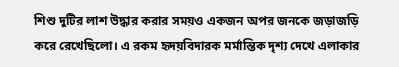শিশু দুটির লাশ উদ্ধার করার সময়ও একজন অপর জনকে জড়াজড়ি করে রেখেছিলো। এ রকম হৃদয়বিদারক মর্মান্তিক দৃশ্য দেখে এলাকার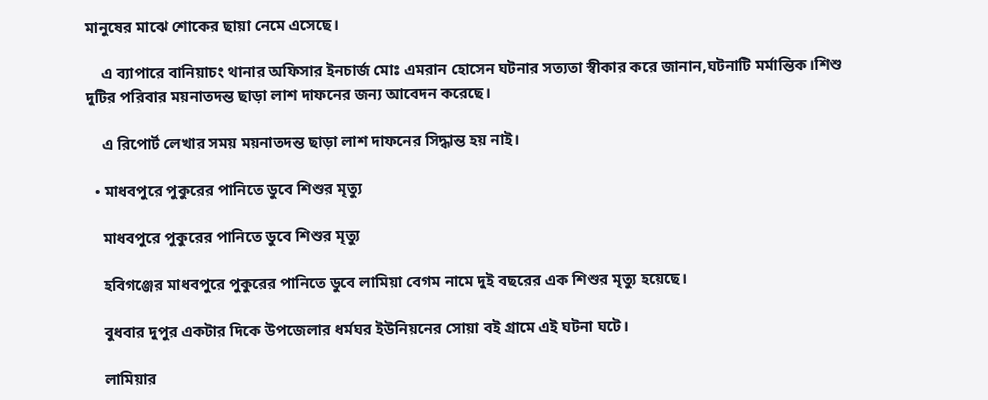মানুষের মাঝে শোকের ছায়া নেমে এসেছে।

    এ ব্যাপারে বানিয়াচং থানার অফিসার ইনচার্জ মোঃ এমরান হোসেন ঘটনার সত্যতা স্বীকার করে জানান,ঘটনাটি মর্মান্তিক।শিশু দুটির পরিবার ময়নাতদন্ত ছাড়া লাশ দাফনের জন্য আবেদন করেছে।

    এ রিপোর্ট লেখার সময় ময়নাতদন্ত ছাড়া লাশ দাফনের সিদ্ধান্ত হয় নাই।

  • মাধবপুরে পুকুরের পানিতে ডুবে শিশুর মৃত্যু

    মাধবপুরে পুকুরের পানিতে ডুবে শিশুর মৃত্যু

    হবিগঞ্জের মাধবপুরে পুকুরের পানিতে ডুবে লামিয়া বেগম নামে দুই বছরের এক শিশুর মৃত্যু হয়েছে।

    বুধবার দুপুর একটার দিকে উপজেলার ধর্মঘর ইউনিয়নের সোয়া বই গ্রামে এই ঘটনা ঘটে।

    লামিয়ার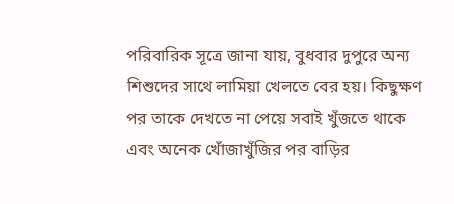পরিবারিক সূত্রে জানা যায়, বুধবার দুপুরে অন্য শিশুদের সাথে লামিয়া খেলতে বের হয়। কিছুক্ষণ পর তাকে দেখতে না পেয়ে সবাই খুঁজতে থাকে এবং অনেক খোঁজাখুঁজির পর বাড়ির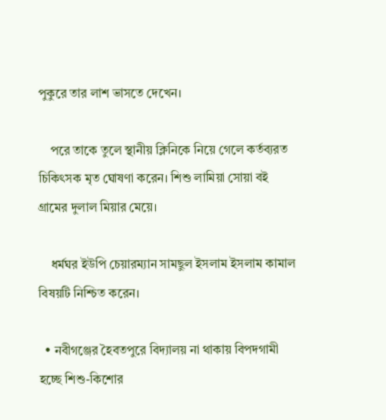পুকুরে তার লাশ ভাসতে দেখেন।

    পরে তাকে তুলে স্থানীয় ক্লিনিকে নিয়ে গেলে কর্তব্যরত চিকিৎসক মৃত ঘোষণা করেন। শিশু লামিয়া সোয়া বই গ্রামের দুলাল মিয়ার মেয়ে।

    ধর্মঘর ইউপি চেয়ারম্যান সামছুল ইসলাম ইসলাম কামাল বিষয়টি নিশ্চিত করেন।

  • নবীগঞ্জের হৈবতপুরে বিদ্যালয় না থাকায় বিপদগামী হচ্ছে শিশু-কিশোর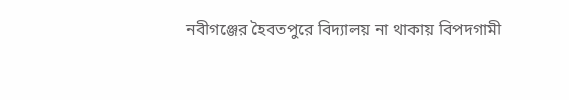নবীগঞ্জের হৈবতপুরে বিদ্যালয় না থাকায় বিপদগামী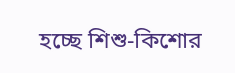হচ্ছে শিশু-কিশোর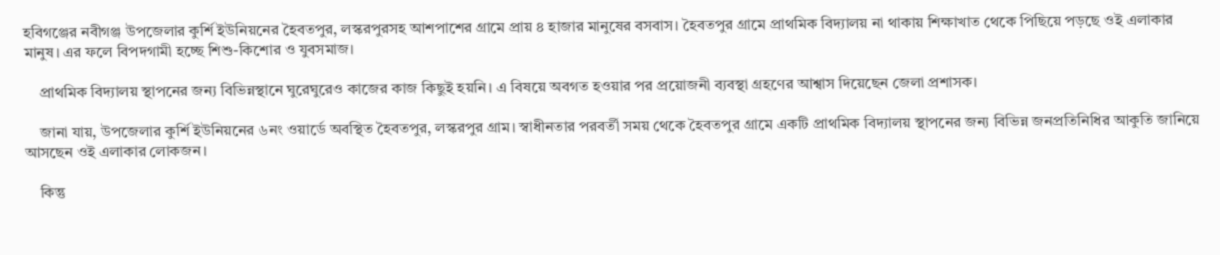হবিগঞ্জের নবীগঞ্জ উপজেলার কুর্শি ইউনিয়নের হৈবতপুর, লস্করপুরসহ আশপাশের গ্রামে প্রায় ৪ হাজার মানুষের বসবাস। হৈবতপুর গ্রামে প্রাথমিক বিদ্যালয় না থাকায় শিক্ষাখাত থেকে পিছিয়ে পড়ছে ওই এলাকার মানুষ। এর ফলে বিপদগামী হচ্ছে শিশু-কিশোর ও যুবসমাজ।

    প্রাথমিক বিদ্যালয় স্থাপনের জন্য বিভিন্নস্থানে ঘুরেঘুরেও কাজের কাজ কিছুই হয়নি। এ বিষয়ে অবগত হওয়ার পর প্রয়োজনী ব্যবস্থা গ্রহণের আশ্বাস দিয়েছেন জেলা প্রশাসক।

    জানা যায়, উপজেলার কুর্শি ইউনিয়নের ৬নং ওয়ার্ডে অবস্থিত হৈবতপুর, লস্করপুর গ্রাম। স্বাধীনতার পরবর্তী সময় থেকে হৈবতপুর গ্রামে একটি প্রাথমিক বিদ্যালয় স্থাপনের জন্য বিভিন্ন জনপ্রতিনিধির আকুতি জানিয়ে আসছেন ওই এলাকার লোকজন।

    কিন্তু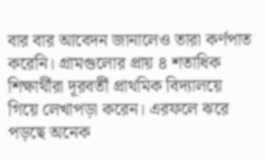বার বার আবেদন জানালেও তারা কর্ণপাত করেনি। গ্রামগুলোর প্রায় ৪ শতাধিক শিক্ষার্থীরা দূরবর্তী প্রাথমিক বিদ্যালয়ে গিয়ে লেখাপড়া করেন। এরফলে ঝরে পড়ছে অনেক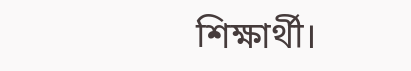শিক্ষার্থী।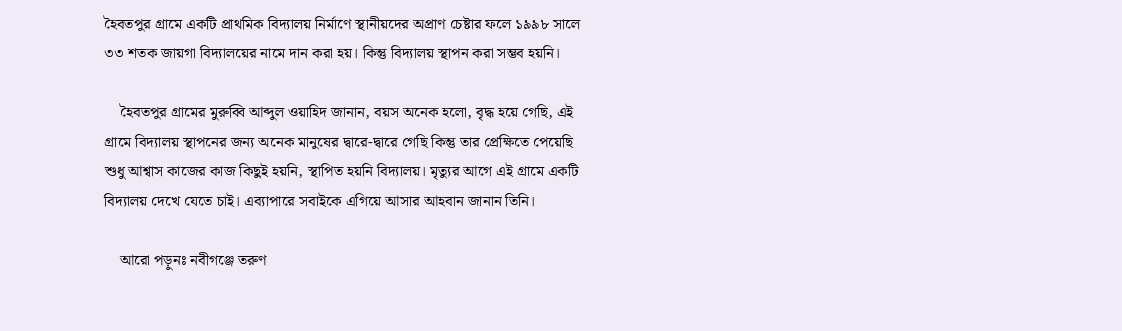হৈবতপুর গ্রামে একটি প্রাথমিক বিদ্যালয় নির্মাণে স্থানীয়দের অপ্রাণ চেষ্টার ফলে ১৯৯৮ সালে ৩৩ শতক জায়গা বিদ্যালয়ের নামে দান করা হয়। কিন্তু বিদ্যালয় স্থাপন করা সম্ভব হয়নি।

    হৈবতপুর গ্রামের মুরুব্বি আব্দুল ওয়াহিদ জানান, বয়স অনেক হলো, বৃদ্ধ হয়ে গেছি, এই গ্রামে বিদ্যালয় স্থাপনের জন্য অনেক মানুষের দ্বারে-দ্বারে গেছি কিন্তু তার প্রেক্ষিতে পেয়েছি শুধু আশ্বাস কাজের কাজ কিছুই হয়নি, স্থাপিত হয়নি বিদ্যালয়। মৃত্যুর আগে এই গ্রামে একটি বিদ্যালয় দেখে যেতে চাই। এব্যাপারে সবাইকে এগিয়ে আসার আহবান জানান তিনি।

    আরো পড়ুনঃ নবীগঞ্জে তরুণ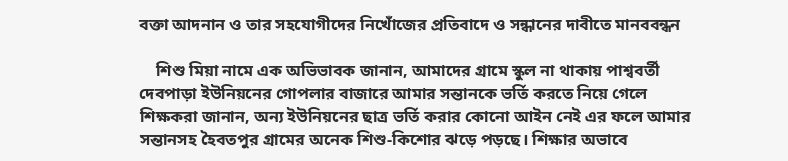বক্তা আদনান ও তার সহযোগীদের নিখোঁজের প্রতিবাদে ও সন্ধানের দাবীতে মানববন্ধন

    শিশু মিয়া নামে এক অভিভাবক জানান, আমাদের গ্রামে স্কুল না থাকায় পাশ্ববর্তী দেবপাড়া ইউনিয়নের গোপলার বাজারে আমার সন্তানকে ভর্তি করতে নিয়ে গেলে শিক্ষকরা জানান, অন্য ইউনিয়নের ছাত্র ভর্তি করার কোনো আইন নেই এর ফলে আমার সন্তানসহ হৈবতপুর গ্রামের অনেক শিশু-কিশোর ঝড়ে পড়ছে। শিক্ষার অভাবে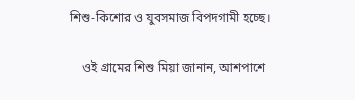শিশু-কিশোর ও যুবসমাজ বিপদগামী হচ্ছে।

    ওই গ্রামের শিশু মিয়া জানান, আশপাশে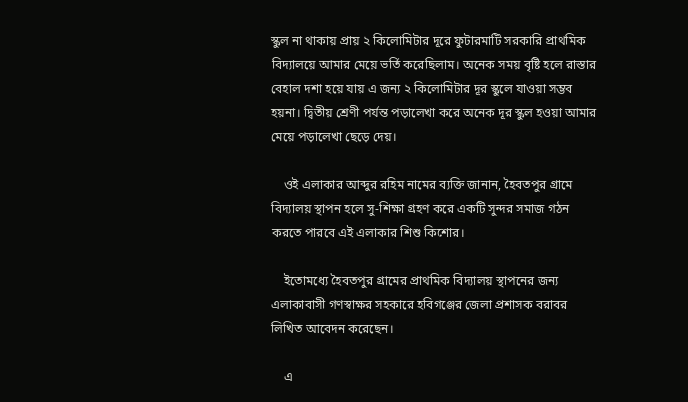স্কুল না থাকায় প্রায় ২ কিলোমিটার দূরে ফুটারমাটি সরকারি প্রাথমিক বিদ্যালয়ে আমার মেয়ে ভর্তি করেছিলাম। অনেক সময় বৃষ্টি হলে রাস্তার বেহাল দশা হয়ে যায় এ জন্য ২ কিলোমিটার দূর স্কুলে যাওয়া সম্ভব হয়না। দ্বিতীয় শ্রেণী পর্যন্ত পড়ালেখা করে অনেক দূর স্কুল হওয়া আমার মেয়ে পড়ালেখা ছেড়ে দেয়।

    ওই এলাকার আব্দুর রহিম নামের ব্যক্তি জানান, হৈবতপুর গ্রামে বিদ্যালয় স্থাপন হলে সু-শিক্ষা গ্রহণ করে একটি সুন্দর সমাজ গঠন করতে পারবে এই এলাকার শিশু কিশোর।

    ইতোমধ্যে হৈবতপুর গ্রামের প্রাথমিক বিদ্যালয় স্থাপনের জন্য এলাকাবাসী গণস্বাক্ষর সহকারে হবিগঞ্জের জেলা প্রশাসক বরাবর লিখিত আবেদন করেছেন।

    এ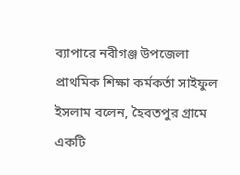ব্যাপারে নবীগঞ্জ উপজেলা প্রাথমিক শিক্ষা কর্মকর্তা সাইফুল ইসলাম বলেন, হৈবতপুর গ্রামে একটি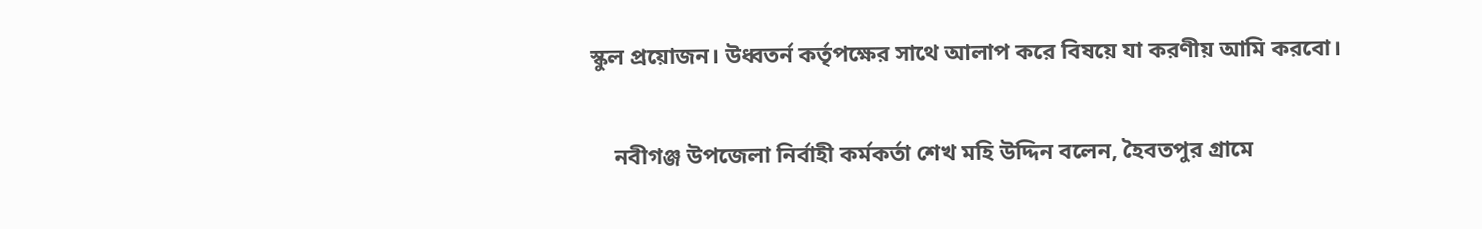স্কুল প্রয়োজন। উধ্বতর্ন কর্তৃপক্ষের সাথে আলাপ করে বিষয়ে যা করণীয় আমি করবো।

    নবীগঞ্জ উপজেলা নির্বাহী কর্মকর্তা শেখ মহি উদ্দিন বলেন, হৈবতপুর গ্রামে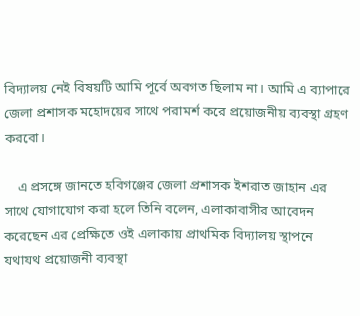বিদ্যালয় নেই বিষয়টি আমি পূর্বে অবগত ছিলাম না। আমি এ ব্যাপারে জেলা প্রশাসক মহোদয়ের সাথে পরামর্শ করে প্রয়োজনীয় ব্যবস্থা গ্রহণ করবো।

    এ প্রসঙ্গে জানতে হবিগঞ্জের জেলা প্রশাসক ইশরাত জাহান এর সাথে যোগাযোগ করা হলে তিনি বলেন, এলাকাবাসীর আবেদন করেছেন এর প্রেক্ষিতে ওই এলাকায় প্রাথমিক বিদ্যালয় স্থাপনে যথাযথ প্রয়োজনী ব্যবস্থা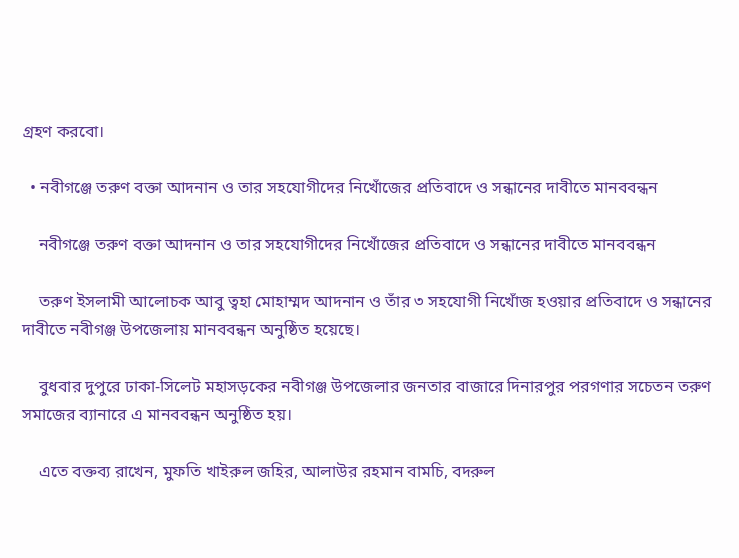গ্রহণ করবো।

  • নবীগঞ্জে তরুণ বক্তা আদনান ও তার সহযোগীদের নিখোঁজের প্রতিবাদে ও সন্ধানের দাবীতে মানববন্ধন

    নবীগঞ্জে তরুণ বক্তা আদনান ও তার সহযোগীদের নিখোঁজের প্রতিবাদে ও সন্ধানের দাবীতে মানববন্ধন

    তরুণ ইসলামী আলোচক আবু ত্বহা মোহাম্মদ আদনান ও তাঁর ৩ সহযোগী নিখোঁজ হওয়ার প্রতিবাদে ও সন্ধানের দাবীতে নবীগঞ্জ উপজেলায় মানববন্ধন অনুষ্ঠিত হয়েছে।

    বুধবার দুপুরে ঢাকা-সিলেট মহাসড়কের নবীগঞ্জ উপজেলার জনতার বাজারে দিনারপুর পরগণার সচেতন তরুণ সমাজের ব্যানারে এ মানববন্ধন অনুষ্ঠিত হয়।

    এতে বক্তব্য রাখেন, মুফতি খাইরুল জহির, আলাউর রহমান বামচি, বদরুল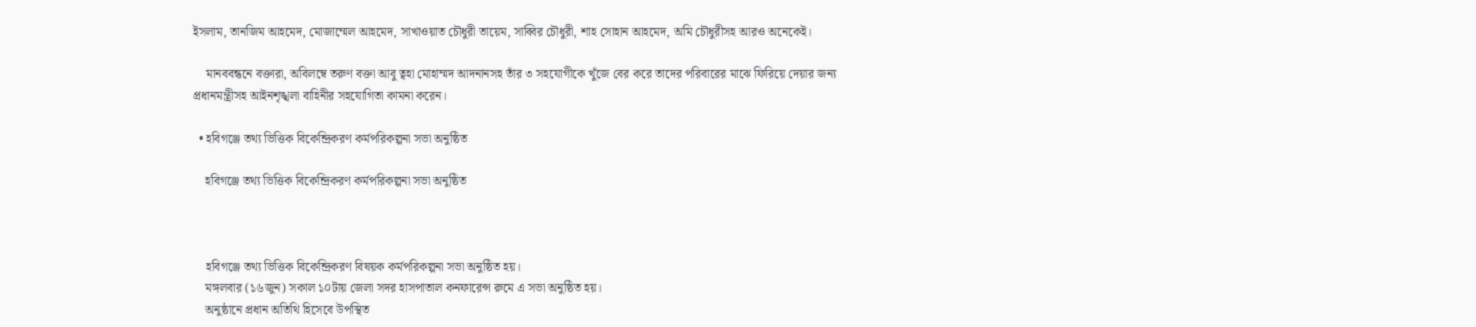ইসলাম, তানজিম আহমেদ, মোজাম্মেল আহমেদ, সাখাওয়াত চৌধুরী তায়েম, সাব্বির চৌধুরী, শাহ সোহান আহমেদ, অমি চৌধুরীসহ আরও অনেকেই।

    মানববন্ধনে বক্তারা, অবিলম্বে তরুণ বক্তা আবু ত্বহা মোহাম্মদ আদনানসহ তাঁর ৩ সহযোগীকে খুঁজে বের করে তাদের পরিবারের মাঝে ফিরিয়ে দেয়ার জন্য প্রধানমন্ত্রীসহ আইনশৃঙ্খলা বাহিনীর সহযোগিতা কামনা করেন।

  • হবিগঞ্জে তথ্য ভিত্তিক বিকেন্দ্রিকরণ কর্মপরিকল্পনা সভা অনুষ্ঠিত

    হবিগঞ্জে তথ্য ভিত্তিক বিকেন্দ্রিকরণ কর্মপরিকল্পনা সভা অনুষ্ঠিত



    হবিগঞ্জে তথ্য ভিত্তিক বিকেন্দ্রিকরণ বিষয়ক কর্মপরিকল্পনা সভা অনুষ্ঠিত হয়।
    মঙ্গলবার (১৬জুন) সকাল ১০টায় জেলা সদর হাসপাতাল কনফারেন্স রুমে এ সভা অনুষ্ঠিত হয়।
    অনুষ্ঠানে প্রধান অতিথি হিসেবে উপস্থিত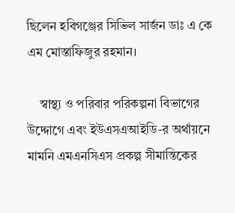ছিলেন হবিগঞ্জের সিভিল সার্জন ডাঃ এ কে এম মোস্তাফিজুর রহমান।

    স্বাস্থ্য ও পরিবার পরিকল্পনা বিভাগের উদ্দোগে এবং ইউএসএআইডি-র অর্থায়নে মামনি এমএনসিএস প্রকল্প সীমান্তিকের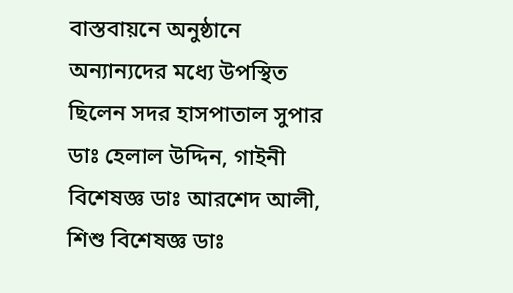বাস্তবায়নে অনুষ্ঠানে অন্যান্যদের মধ্যে উপস্থিত ছিলেন সদর হাসপাতাল সুপার ডাঃ হেলাল উদ্দিন, গাইনী বিশেষজ্ঞ ডাঃ আরশেদ আলী, শিশু বিশেষজ্ঞ ডাঃ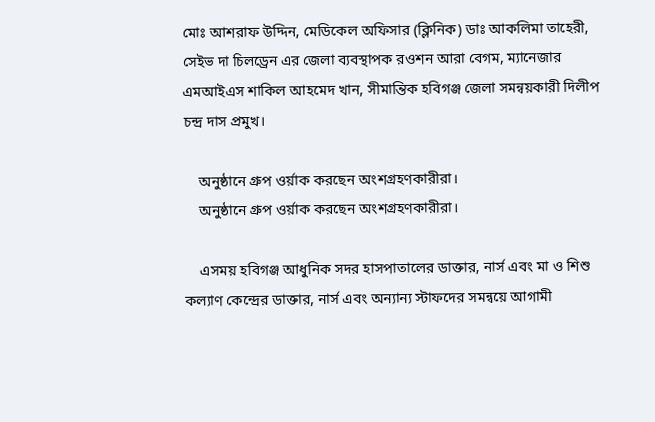মোঃ আশরাফ উদ্দিন, মেডিকেল অফিসার (ক্লিনিক) ডাঃ আকলিমা তাহেরী, সেইভ দা চিলড্রেন এর জেলা ব্যবস্থাপক রওশন আরা বেগম, ম্যানেজার এমআইএস শাকিল আহমেদ খান, সীমান্তিক হবিগঞ্জ জেলা সমন্বয়কারী দিলীপ চন্দ্র দাস প্রমুখ।

    অনুষ্ঠানে গ্রুপ ওর্য়াক করছেন অংশগ্রহণকারীরা।
    অনুষ্ঠানে গ্রুপ ওর্য়াক করছেন অংশগ্রহণকারীরা।

    এসময় হবিগঞ্জ আধুনিক সদর হাসপাতালের ডাক্তার, নার্স এবং মা ও শিশু কল্যাণ কেন্দ্রের ডাক্তার, নার্স এবং অন্যান্য স্টাফদের সমন্বয়ে আগামী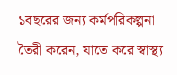১বছরের জন্য কর্মপরিকল্পনা তৈরী করেন, যাতে করে স্বাস্থ্য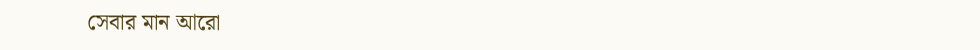সেবার মান আরো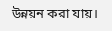উন্নয়ন করা যায়।